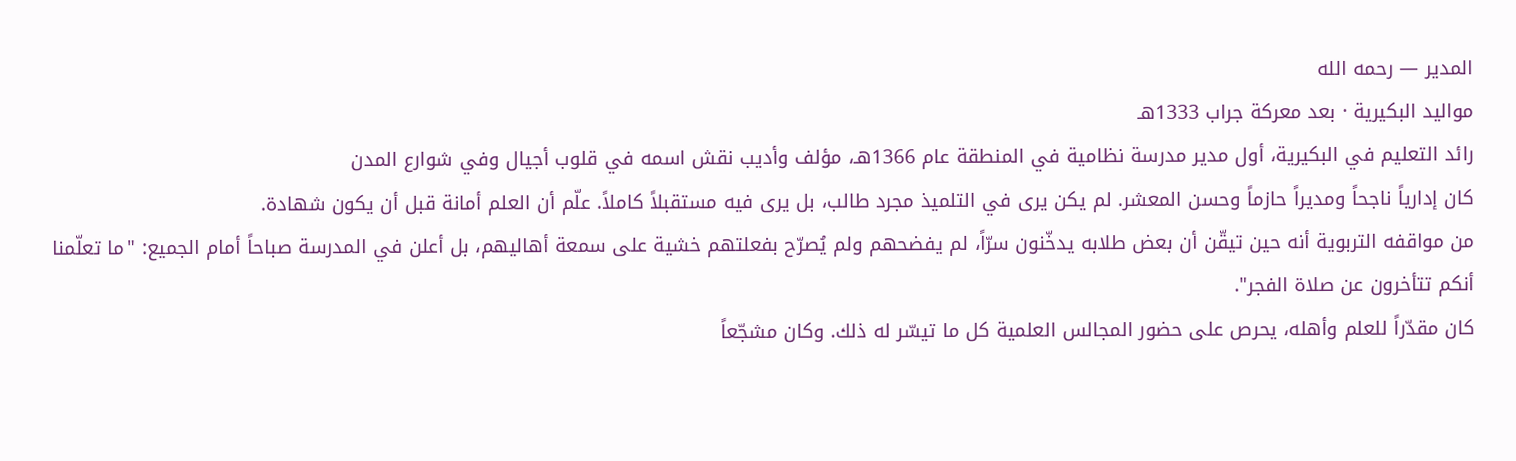المدير — رحمه الله
مواليد البكيرية · بعد معركة جراب 1333هـ
رائد التعليم في البكيرية، أول مدير مدرسة نظامية في المنطقة عام 1366هـ، مؤلف وأديب نقش اسمه في قلوب أجيال وفي شوارع المدن
كان إدارياً ناجحاً ومديراً حازماً وحسن المعشر. لم يكن يرى في التلميذ مجرد طالب، بل يرى فيه مستقبلاً كاملاً. علّم أن العلم أمانة قبل أن يكون شهادة.
من مواقفه التربوية أنه حين تيقّن أن بعض طلابه يدخّنون سرّاً، لم يفضحهم ولم يُصرّح بفعلتهم خشية على سمعة أهاليهم، بل أعلن في المدرسة صباحاً أمام الجميع: "ما تعلّمنا أنكم تتأخرون عن صلاة الفجر".
كان مقدّراً للعلم وأهله، يحرص على حضور المجالس العلمية كل ما تيسّر له ذلك. وكان مشجّعاً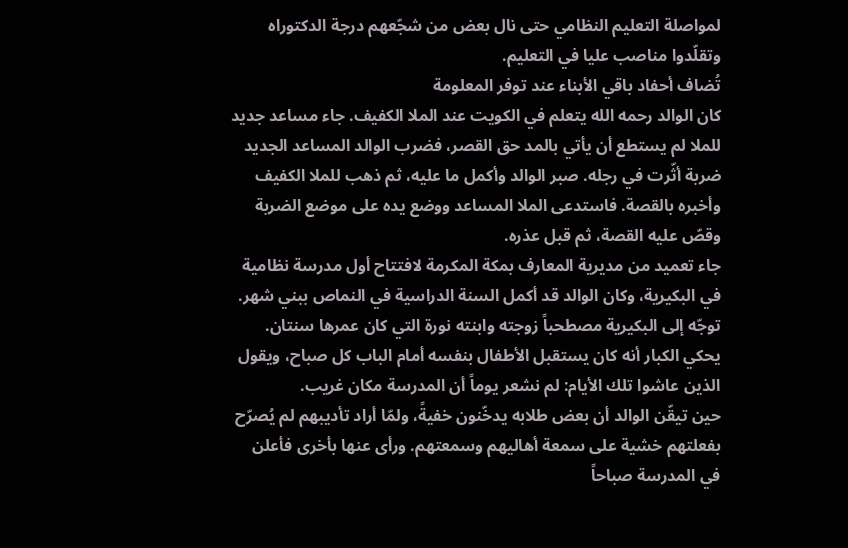لمواصلة التعليم النظامي حتى نال بعض من شجّعهم درجة الدكتوراه وتقلّدوا مناصب عليا في التعليم.
تُضاف أحفاد باقي الأبناء عند توفر المعلومة
كان الوالد رحمه الله يتعلم في الكويت عند الملا الكفيف. جاء مساعد جديد للملا لم يستطع أن يأتي بالمد حق القصر، فضرب الوالد المساعد الجديد ضربة أثّرت في رجله. صبر الوالد وأكمل ما عليه، ثم ذهب للملا الكفيف وأخبره بالقصة. فاستدعى الملا المساعد ووضع يده على موضع الضربة وقصّ عليه القصة، ثم قبل عذره.
جاء تعميد من مديرية المعارف بمكة المكرمة لافتتاح أول مدرسة نظامية في البكيرية، وكان الوالد قد أكمل السنة الدراسية في النماص ببني شهر. توجّه إلى البكيرية مصطحباً زوجته وابنته نورة التي كان عمرها سنتان. يحكي الكبار أنه كان يستقبل الأطفال بنفسه أمام الباب كل صباح، ويقول الذين عاشوا تلك الأيام: لم نشعر يوماً أن المدرسة مكان غريب.
حين تيقّن الوالد أن بعض طلابه يدخّنون خفيةً، ولمّا أراد تأديبهم لم يُصرّح بفعلتهم خشية على سمعة أهاليهم وسمعتهم. ورأى عنها بأخرى فأعلن في المدرسة صباحاً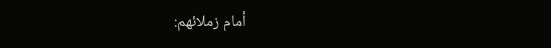أمام زملائهم: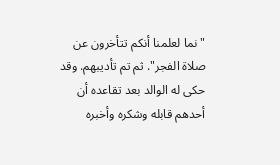"نما لعلمنا أنكم تتأخرون عن صلاة الفجر". ثم تم تأديبهم. وقد حكى له الوالد بعد تقاعده أن أحدهم قابله وشكره وأخبره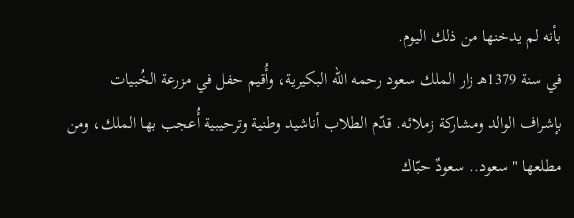بأنه لم يدخنها من ذلك اليوم.
في سنة 1379هـ زار الملك سعود رحمه الله البكيرية، وأُقيم حفل في مزرعة الخُبيات بإشراف الوالد ومشاركة زملائه. قدّم الطلاب أناشيد وطنية وترحيبية أُعجب بها الملك، ومن مطلعها "سعود.. سعودٌ حبّاك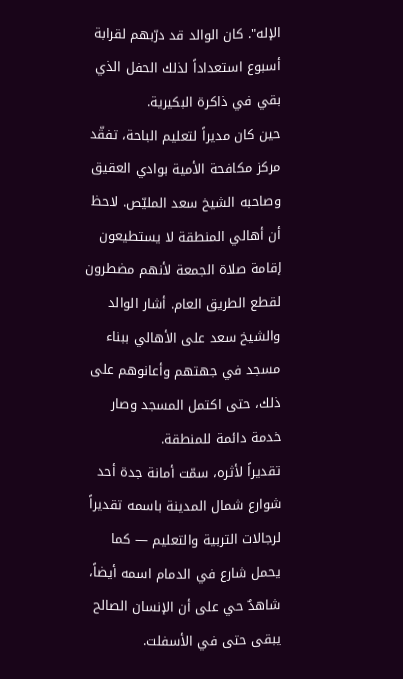الإله". كان الوالد قد درّبهم لقرابة أسبوع استعداداً لذلك الحفل الذي بقي في ذاكرة البكيرية.
حين كان مديراً لتعليم الباحة، تفقّد مركز مكافحة الأمية بوادي العقيق وصاحبه الشيخ سعد المليّص. لاحظ أن أهالي المنطقة لا يستطيعون إقامة صلاة الجمعة لأنهم مضطرون لقطع الطريق العام. أشار الوالد والشيخ سعد على الأهالي ببناء مسجد في جهتهم وأعانوهم على ذلك، حتى اكتمل المسجد وصار خدمة دائمة للمنطقة.
تقديراً لأثره، سمّت أمانة جدة أحد شوارع شمال المدينة باسمه تقديراً لرجالات التربية والتعليم — كما يحمل شارع في الدمام اسمه أيضاً، شاهدٌ حي على أن الإنسان الصالح يبقى حتى في الأسفلت.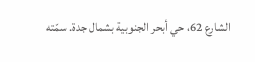الشارع 62، حي أبحر الجنوبية بشمال جدة. سمّته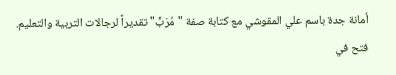أمانة جدة باسم علي المقوشي مع كتابة صفة "مُرَبٍّ" تقديراً لرجالات التربية والتعليم.
فتح في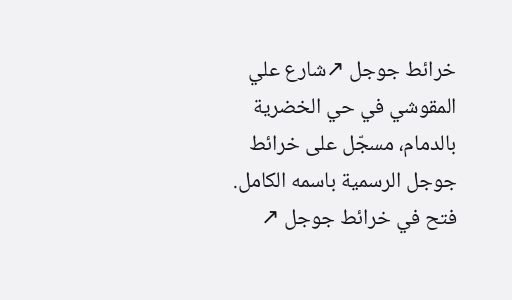خرائط جوجل ↗شارع علي المقوشي في حي الخضرية بالدمام، مسجّل على خرائط جوجل الرسمية باسمه الكامل.
فتح في خرائط جوجل ↗